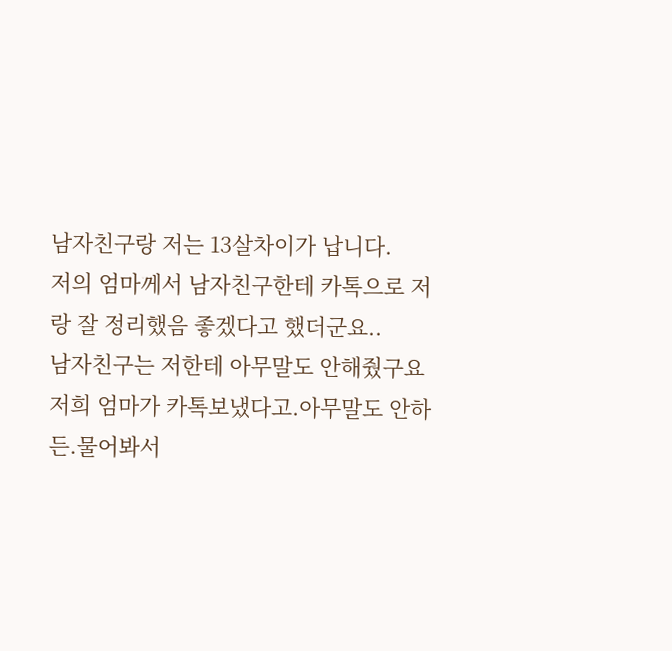남자친구랑 저는 13살차이가 납니다.
저의 엄마께서 남자친구한테 카톡으로 저랑 잘 정리했음 좋겠다고 했더군요..
남자친구는 저한테 아무말도 안해줬구요
저희 엄마가 카톡보냈다고.아무말도 안하든.물어봐서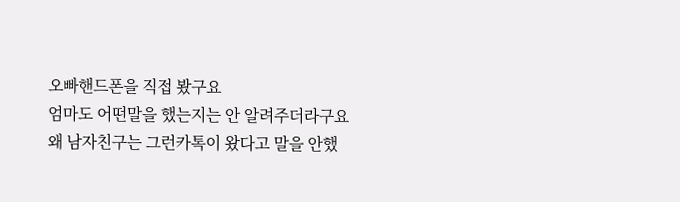오빠핸드폰을 직접 봤구요
엄마도 어떤말을 했는지는 안 알려주더라구요
왜 남자친구는 그런카톡이 왔다고 말을 안했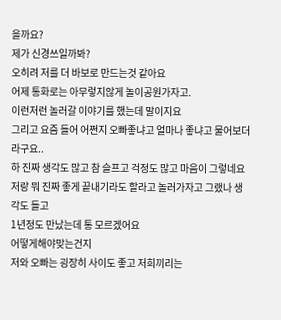을까요?
제가 신경쓰일까봐?
오히려 저를 더 바보로 만드는것 같아요
어제 통화로는 아무렇지않게 놀이공원가자고.
이런저런 놀러갈 이야기를 했는데 말이지요
그리고 요즘 들어 어쩐지 오빠좋냐고 얼마나 좋냐고 물어보더라구요..
하 진짜 생각도 많고 참 슬프고 걱정도 많고 마음이 그렇네요
저랑 뭐 진짜 좋게 끝내기라도 할라고 놀러가자고 그랬나 생각도 들고
1년정도 만났는데 통 모르겠어요
어떻게해야맞는건지
저와 오빠는 굉장히 사이도 좋고 저희끼리는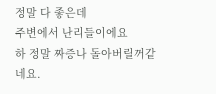정말 다 좋은데
주변에서 난리들이에요
하 정말 짜증나 돌아버릴꺼같네요.